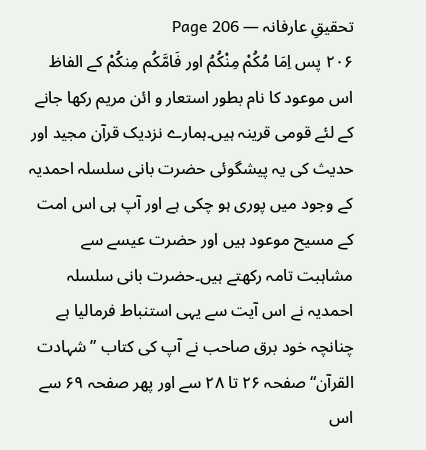تحقیقِ عارفانہ — Page 206
۲۰۶ پس اِمَا مُكُمْ مِنْكُمُ اور فَامَّكُم مِنكُمْ کے الفاظ اس موعود کا نام بطور استعار و ائن مریم رکھا جانے کے لئے قومی قرینہ ہیں۔ہمارے نزدیک قرآن مجید اور حدیث کی یہ پیشگوئی حضرت بانی سلسلہ احمدیہ کے وجود میں پوری ہو چکی ہے اور آپ ہی اس امت کے مسیح موعود ہیں اور حضرت عیسے سے مشاہبت تامہ رکھتے ہیں۔حضرت بانی سلسلہ احمدیہ نے اس آیت سے یہی استنباط فرمالیا ہے چنانچہ خود برق صاحب نے آپ کی کتاب ”شہادت القرآن“ صفحہ ۲۶ تا ۲۸ سے اور پھر صفحہ ۶۹ سے اس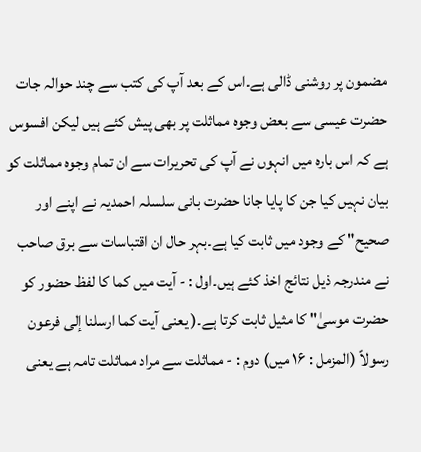مضمون پر روشنی ڈالی ہے۔اس کے بعد آپ کی کتب سے چند حوالہ جات حضرت عیسی سے بعض وجوہ مماثلت پر بھی پیش کئے ہیں لیکن افسوس ہے کہ اس بارہ میں انہوں نے آپ کی تحریرات سے ان تمام وجوہ مماثلت کو بیان نہیں کیا جن کا پایا جانا حضرت بانی سلسلہ احمدیہ نے اپنے اور صحیح" کے وجود میں ثابت کیا ہے۔بہر حال ان اقتباسات سے برق صاحب نے مندرجہ ذیل نتائج اخذ کئے ہیں۔اول : - آیت میں کما کا لفظ حضور کو حضرت موسیٰ" کا مثیل ثابت کرتا ہے۔( یعنی آیت كما ارسلنا إلى فرعون رسولاً (المزمل : ۱۶ میں) دوم : - مماثلت سے مراد مماثلت تامہ ہے یعنی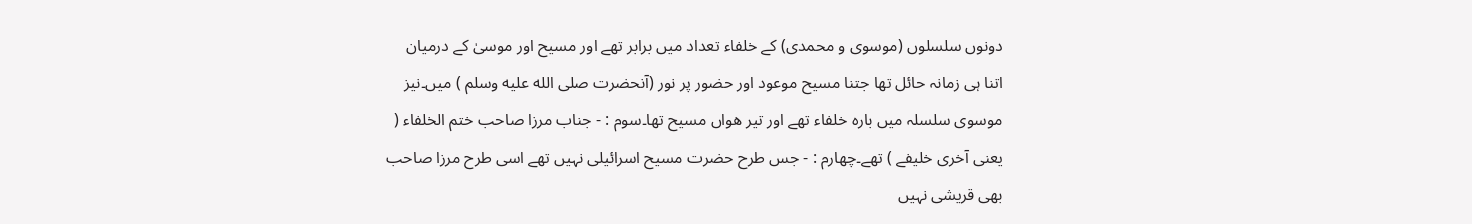دونوں سلسلوں (موسوی و محمدی) کے خلفاء تعداد میں برابر تھے اور مسیح اور موسیٰ کے درمیان اتنا ہی زمانہ حائل تھا جتنا مسیح موعود اور حضور پر نور (آنحضرت صلى الله عليه وسلم ) میں۔نیز موسوی سلسلہ میں بارہ خلفاء تھے اور تیر ھواں مسیح تھا۔سوم : - جناب مرزا صاحب ختم الخلفاء ( یعنی آخری خلیفے ) تھے۔چهارم : - جس طرح حضرت مسیح اسرائیلی نہیں تھے اسی طرح مرزا صاحب بھی قریشی نہیں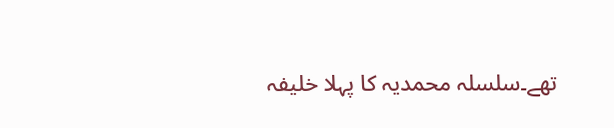تھے۔سلسلہ محمدیہ کا پہلا خلیفہ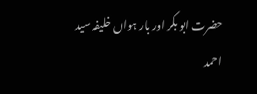حضرت ابو بکر اور بار ہواں خلیفہ سید احمد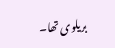بریلوی تھا۔